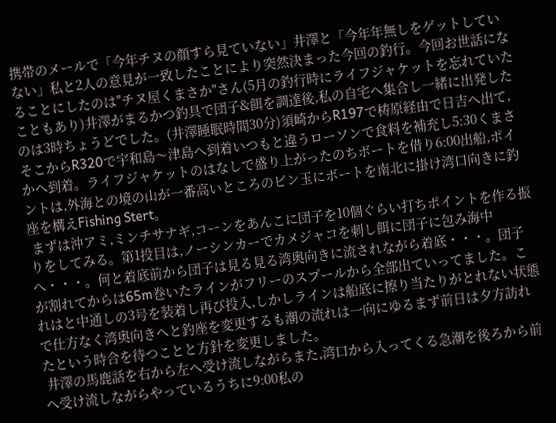携帯のメールで「今年チヌの顔すら見ていない」井澤と「今年年無しをゲットしていない」私と2人の意見が一致したことにより突然決まった今回の釣行。今回お世話になることにしたのは"チヌ屋くまさか"さん(5月の釣行時にライフジャケットを忘れていたこともあり)井澤がまるかつ釣具で団子&餌を調達後,私の自宅へ集合し一緒に出発したのは3時ちょうどでした。(井澤睡眠時間30分)須崎からR197で梼原経由で日吉へ出て,そこからR320で宇和島〜津島へ到着いつもと違うローソンで食料を補充し5:30くまさかへ到着。ライフジャケットのはなしで盛り上がったのちボートを借り6:00出船,ポイントは,外海との境の山が一番高いところのビン玉にボートを南北に掛け湾口向きに釣座を構えFishing Stert。
 まずは沖アミ,ミンチサナギ,コーンをあんこに団子を10個ぐらい打ちポイントを作る振りをしてみる。第1投目は,ノーシンカーでカメジャコを刺し餌に団子に包み海中へ・・・。何と着底前から団子は見る見る湾奥向きに流されながら着底・・・。団子が割れてからは65m巻いたラインがフリーのスプールから全部出ていってました。これはと中通しの3号を装着し再び投入,しかしラインは船底に擦り当たりがとれない状態で仕方なく湾奥向きへと釣座を変更するも潮の流れは一向にゆるまず前日は夕方訪れたという時合を待つことと方針を変更しました。
 井澤の馬鹿話を右から左へ受け流しながらまた,湾口から入ってくる急潮を後ろから前へ受け流しながらやっているうちに9:00私の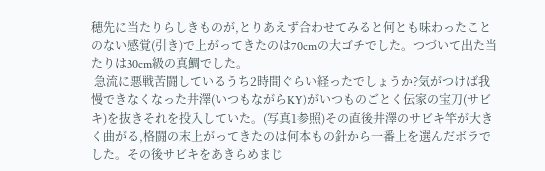穂先に当たりらしきものが,とりあえず合わせてみると何とも味わったことのない感覚(引き)で上がってきたのは70cmの大ゴチでした。つづいて出た当たりは30cm級の真鯛でした。
 急流に悪戦苦闘しているうち2時間ぐらい経ったでしょうか?気がつけば我慢できなくなった井澤(いつもながらKY)がいつものごとく伝家の宝刀(サビキ)を抜きそれを投入していた。(写真1参照)その直後井澤のサビキ竿が大きく曲がる,格闘の末上がってきたのは何本もの針から一番上を選んだボラでした。その後サビキをあきらめまじ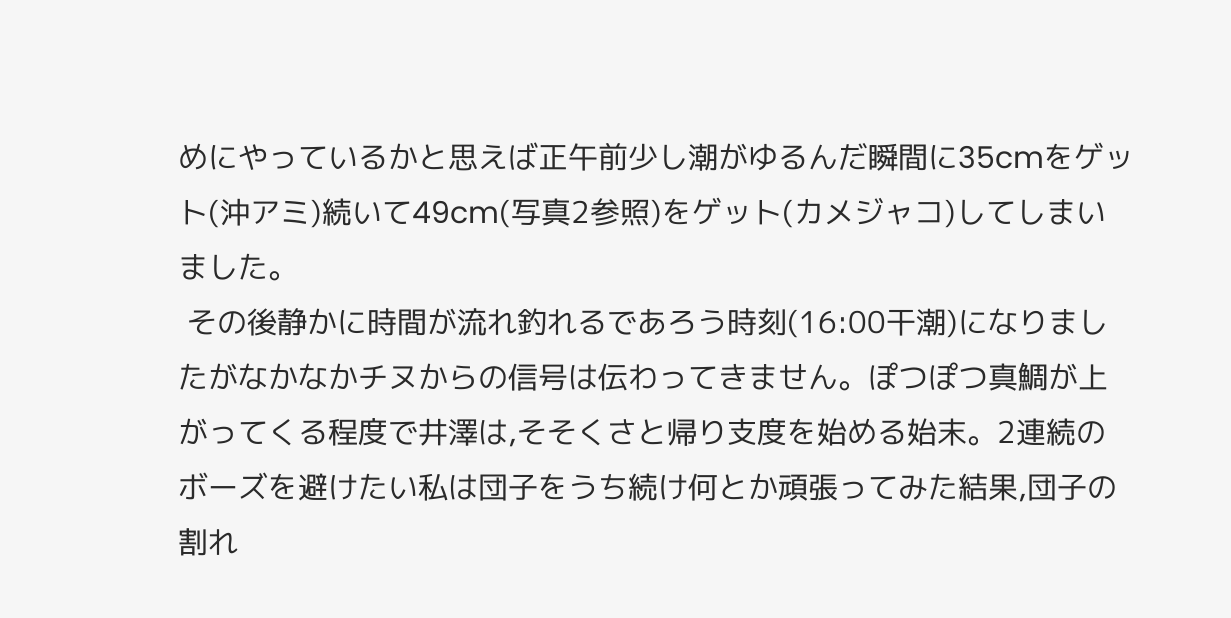めにやっているかと思えば正午前少し潮がゆるんだ瞬間に35cmをゲット(沖アミ)続いて49cm(写真2参照)をゲット(カメジャコ)してしまいました。
 その後静かに時間が流れ釣れるであろう時刻(16:00干潮)になりましたがなかなかチヌからの信号は伝わってきません。ぽつぽつ真鯛が上がってくる程度で井澤は,そそくさと帰り支度を始める始末。2連続のボーズを避けたい私は団子をうち続け何とか頑張ってみた結果,団子の割れ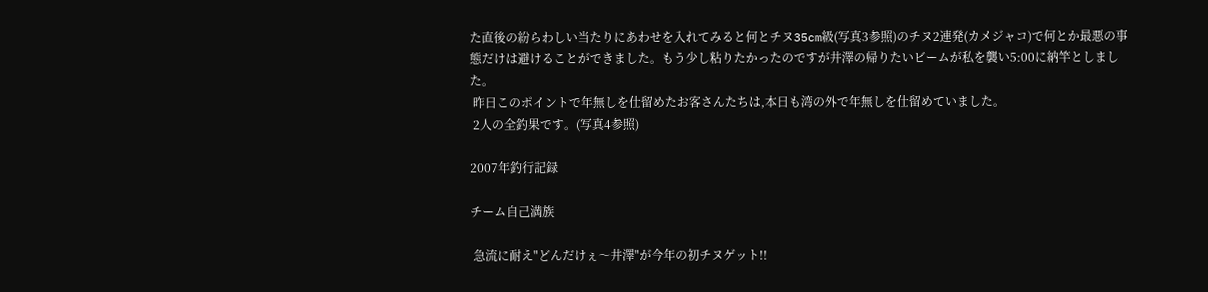た直後の紛らわしい当たりにあわせを入れてみると何とチヌ35cm級(写真3参照)のチヌ2連発(カメジャコ)で何とか最悪の事態だけは避けることができました。もう少し粘りたかったのですが井澤の帰りたいビームが私を襲い5:00に納竿としました。
 昨日このポイントで年無しを仕留めたお客さんたちは,本日も湾の外で年無しを仕留めていました。
 2人の全釣果です。(写真4参照)

2007年釣行記録

チーム自己満族

 急流に耐え"どんだけぇ〜井澤"が今年の初チヌゲット!!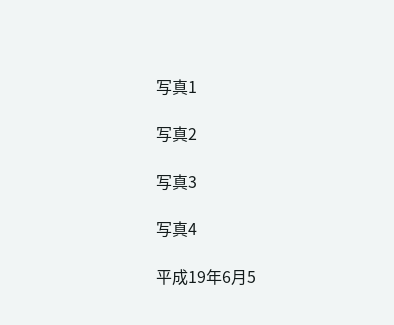写真1

写真2

写真3

写真4

平成19年6月5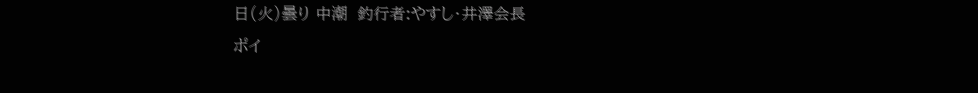日(火)曇り 中潮  釣行者:やすし・井澤会長
ポイ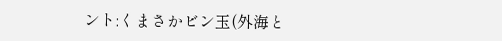ント:くまさかビン玉(外海と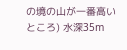の境の山が一番高いところ) 水深35m